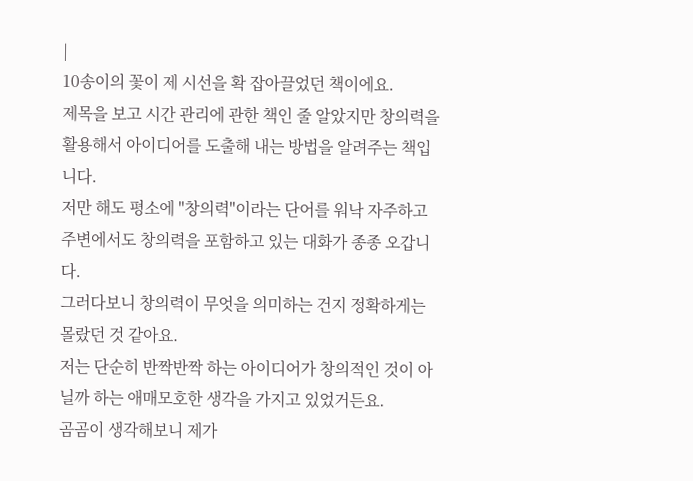|
10송이의 꽃이 제 시선을 확 잡아끌었던 책이에요.
제목을 보고 시간 관리에 관한 책인 줄 알았지만 창의력을 활용해서 아이디어를 도출해 내는 방법을 알려주는 책입니다.
저만 해도 평소에 "창의력"이라는 단어를 워낙 자주하고 주변에서도 창의력을 포함하고 있는 대화가 종종 오갑니다.
그러다보니 창의력이 무엇을 의미하는 건지 정확하게는 몰랐던 것 같아요.
저는 단순히 반짝반짝 하는 아이디어가 창의적인 것이 아닐까 하는 애매모호한 생각을 가지고 있었거든요.
곰곰이 생각해보니 제가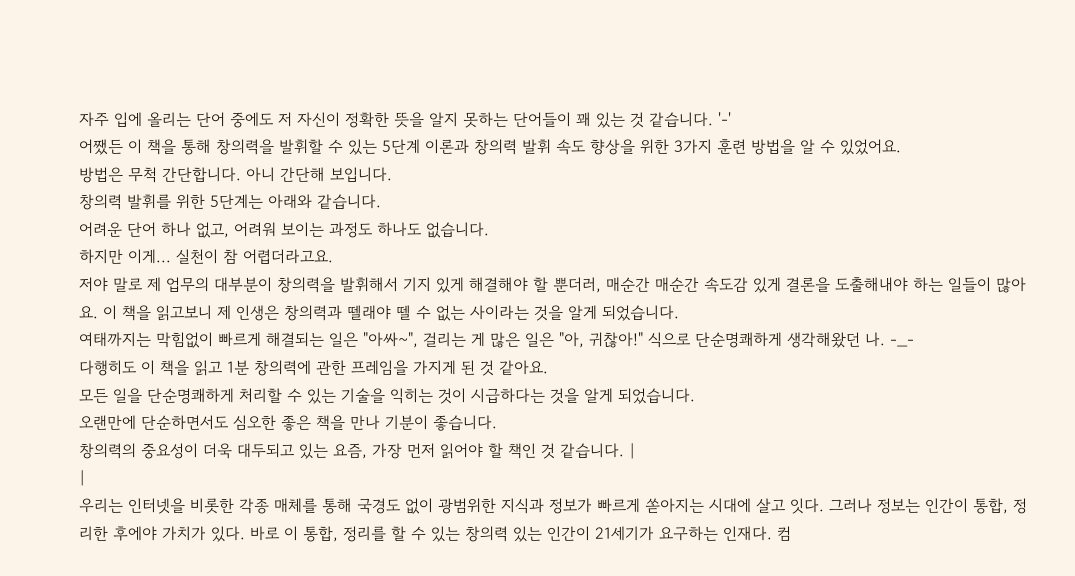자주 입에 올리는 단어 중에도 저 자신이 정확한 뜻을 알지 못하는 단어들이 꽤 있는 것 같습니다. '-'
어쨌든 이 책을 통해 창의력을 발휘할 수 있는 5단계 이론과 창의력 발휘 속도 향상을 위한 3가지 훈련 방법을 알 수 있었어요.
방법은 무척 간단합니다. 아니 간단해 보입니다.
창의력 발휘를 위한 5단계는 아래와 같습니다.
어려운 단어 하나 없고, 어려워 보이는 과정도 하나도 없습니다.
하지만 이게... 실천이 참 어렵더라고요.
저야 말로 제 업무의 대부분이 창의력을 발휘해서 기지 있게 해결해야 할 뿐더러, 매순간 매순간 속도감 있게 결론을 도출해내야 하는 일들이 많아요. 이 책을 읽고보니 제 인생은 창의력과 뗄래야 뗄 수 없는 사이라는 것을 알게 되었습니다.
여태까지는 막힘없이 빠르게 해결되는 일은 "아싸~", 걸리는 게 많은 일은 "아, 귀찮아!" 식으로 단순명쾌하게 생각해왔던 나. -_-
다행히도 이 책을 읽고 1분 창의력에 관한 프레임을 가지게 된 것 같아요.
모든 일을 단순명쾌하게 처리할 수 있는 기술을 익히는 것이 시급하다는 것을 알게 되었습니다.
오랜만에 단순하면서도 심오한 좋은 책을 만나 기분이 좋습니다.
창의력의 중요성이 더욱 대두되고 있는 요즘, 가장 먼저 읽어야 할 책인 것 같습니다. |
|
우리는 인터넷을 비롯한 각종 매체를 통해 국경도 없이 광범위한 지식과 정보가 빠르게 쏟아지는 시대에 살고 잇다. 그러나 정보는 인간이 통합, 정리한 후에야 가치가 있다. 바로 이 통합, 정리를 할 수 있는 창의력 있는 인간이 21세기가 요구하는 인재다. 컴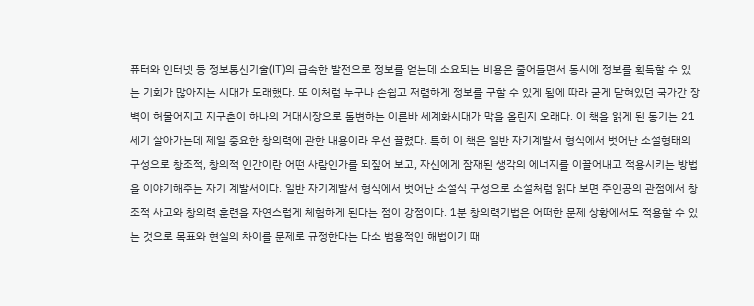퓨터와 인터넷 등 정보통신기술(IT)의 급속한 발전으로 정보를 얻는데 소요되는 비용은 줄어들면서 동시에 정보를 획득할 수 있는 기회가 많아지는 시대가 도래했다. 또 이처럼 누구나 손쉽고 저렴하게 정보를 구할 수 있게 됨에 따라 굳게 닫혀있던 국가간 장벽이 허물어지고 지구촌이 하나의 거대시장으로 돌변하는 이른바 세계화시대가 막을 올린지 오래다. 이 책을 읽게 된 동기는 21세기 살아가는데 제일 중요한 창의력에 관한 내용이라 우선 끌렸다. 특히 이 책은 일반 자기계발서 형식에서 벗어난 소설형태의 구성으로 창조적, 창의적 인간이란 어떤 사람인가를 되짚어 보고, 자신에게 잠재된 생각의 에너지를 이끌어내고 적용시키는 방법을 이야기해주는 자기 계발서이다. 일반 자기계발서 형식에서 벗어난 소설식 구성으로 소설처럼 읽다 보면 주인공의 관점에서 창조적 사고와 창의력 훈련을 자연스럽게 체험하게 된다는 점이 강점이다. 1분 창의력기법은 어떠한 문제 상황에서도 적용할 수 있는 것으로 목표와 현실의 차이를 문제로 규정한다는 다소 범용적인 해법이기 때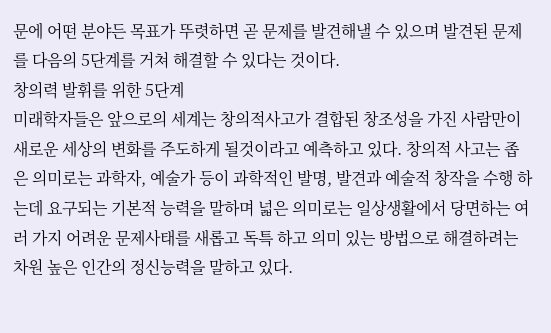문에 어떤 분야든 목표가 뚜렷하면 곧 문제를 발견해낼 수 있으며 발견된 문제를 다음의 5단계를 거쳐 해결할 수 있다는 것이다.
창의력 발휘를 위한 5단계
미래학자들은 앞으로의 세계는 창의적사고가 결합된 창조성을 가진 사람만이 새로운 세상의 변화를 주도하게 될것이라고 예측하고 있다. 창의적 사고는 좁은 의미로는 과학자, 예술가 등이 과학적인 발명, 발견과 예술적 창작을 수행 하는데 요구되는 기본적 능력을 말하며 넓은 의미로는 일상생활에서 당면하는 여러 가지 어려운 문제사태를 새롭고 독특 하고 의미 있는 방법으로 해결하려는 차원 높은 인간의 정신능력을 말하고 있다.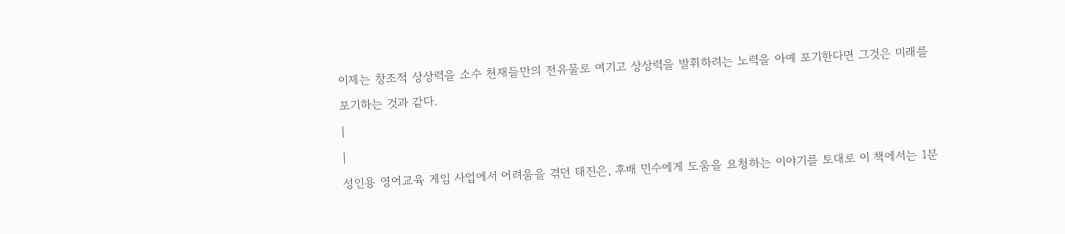이제는 창조적 상상력을 소수 천재들만의 전유물로 여기고 상상력을 발휘하려는 노력을 아예 포기한다면 그것은 미래를 포기하는 것과 같다.
|
|
성인용 영어교육 게임 사업에서 어려움을 겪던 태진은, 후배 민수에게 도움을 요청하는 이야기를 토대로 이 책에서는 1분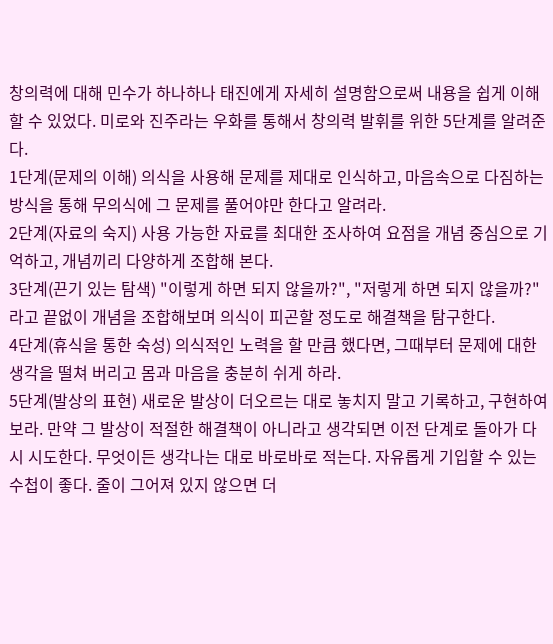창의력에 대해 민수가 하나하나 태진에게 자세히 설명함으로써 내용을 쉽게 이해할 수 있었다. 미로와 진주라는 우화를 통해서 창의력 발휘를 위한 5단계를 알려준다.
1단계(문제의 이해) 의식을 사용해 문제를 제대로 인식하고, 마음속으로 다짐하는 방식을 통해 무의식에 그 문제를 풀어야만 한다고 알려라.
2단계(자료의 숙지) 사용 가능한 자료를 최대한 조사하여 요점을 개념 중심으로 기억하고, 개념끼리 다양하게 조합해 본다.
3단계(끈기 있는 탐색) "이렇게 하면 되지 않을까?", "저렇게 하면 되지 않을까?"라고 끝없이 개념을 조합해보며 의식이 피곤할 정도로 해결책을 탐구한다.
4단계(휴식을 통한 숙성) 의식적인 노력을 할 만큼 했다면, 그때부터 문제에 대한 생각을 떨쳐 버리고 몸과 마음을 충분히 쉬게 하라.
5단계(발상의 표현) 새로운 발상이 더오르는 대로 놓치지 말고 기록하고, 구현하여 보라. 만약 그 발상이 적절한 해결책이 아니라고 생각되면 이전 단계로 돌아가 다시 시도한다. 무엇이든 생각나는 대로 바로바로 적는다. 자유롭게 기입할 수 있는 수첩이 좋다. 줄이 그어져 있지 않으면 더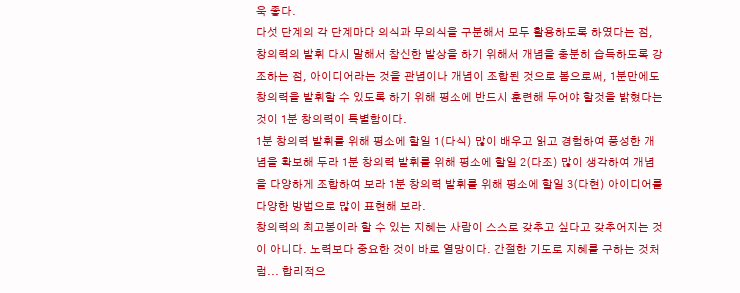욱 좋다.
다섯 단계의 각 단계마다 의식과 무의식을 구분해서 모두 활용하도록 하였다는 점, 창의력의 발휘 다시 말해서 참신한 발상을 하기 위해서 개념을 충분히 습득하도록 강조하는 점, 아이디어라는 것을 관념이나 개념이 조합된 것으로 봄으로써, 1분만에도 창의력을 발휘할 수 있도록 하기 위해 평소에 반드시 훈련해 두어야 할것을 밝혔다는 것이 1분 창의력이 특별함이다.
1분 창의력 발휘를 위해 평소에 할일 1(다식) 많이 배우고 읽고 경험하여 풍성한 개념을 확보해 두라 1분 창의력 발휘를 위해 평소에 할일 2(다조) 많이 생각하여 개념을 다양하게 조합하여 보라 1분 창의력 발휘를 위해 평소에 할일 3(다현) 아이디어를 다양한 방법으로 많이 표현해 보라.
창의력의 최고봉이라 할 수 있는 지혜는 사람이 스스로 갖추고 싶다고 갖추어지는 것이 아니다. 노력보다 중요한 것이 바로 열망이다. 간절한 기도로 지혜를 구하는 것처럼... 합리적으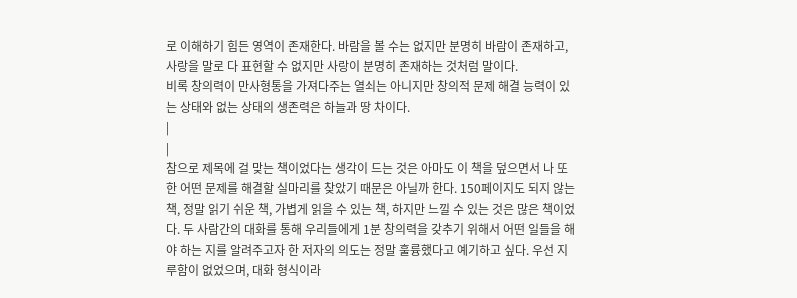로 이해하기 힘든 영역이 존재한다. 바람을 볼 수는 없지만 분명히 바람이 존재하고, 사랑을 말로 다 표현할 수 없지만 사랑이 분명히 존재하는 것처럼 말이다.
비록 창의력이 만사형통을 가져다주는 열쇠는 아니지만 창의적 문제 해결 능력이 있는 상태와 없는 상태의 생존력은 하늘과 땅 차이다.
|
|
참으로 제목에 걸 맞는 책이었다는 생각이 드는 것은 아마도 이 책을 덮으면서 나 또한 어떤 문제를 해결할 실마리를 찾았기 때문은 아닐까 한다. 150페이지도 되지 않는 책, 정말 읽기 쉬운 책, 가볍게 읽을 수 있는 책, 하지만 느낄 수 있는 것은 많은 책이었다. 두 사람간의 대화를 통해 우리들에게 1분 창의력을 갖추기 위해서 어떤 일들을 해야 하는 지를 알려주고자 한 저자의 의도는 정말 훌륭했다고 예기하고 싶다. 우선 지루함이 없었으며, 대화 형식이라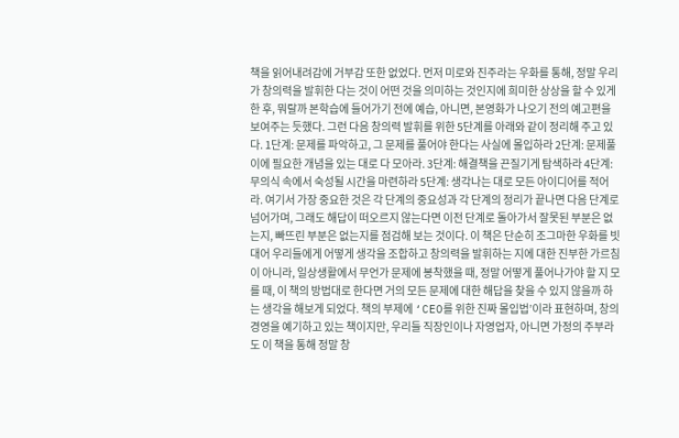책을 읽어내려감에 거부감 또한 없었다. 먼저 미로와 진주라는 우화를 통해, 정말 우리가 창의력을 발휘한 다는 것이 어떤 것을 의미하는 것인지에 희미한 상상을 할 수 있게 한 후, 뭐랄까 본학습에 들어가기 전에 예습, 아니면, 본영화가 나오기 전의 예고편을 보여주는 듯했다. 그런 다음 창의력 발휘를 위한 5단계를 아래와 같이 정리해 주고 있다. 1단계: 문제를 파악하고, 그 문제를 풀어야 한다는 사실에 몰입하라 2단계: 문제풀이에 필요한 개념을 있는 대로 다 모아라. 3단계: 해결책을 끈질기게 탐색하라 4단계: 무의식 속에서 숙성될 시간을 마련하라 5단계: 생각나는 대로 모든 아이디어를 적어라. 여기서 가장 중요한 것은 각 단계의 중요성과 각 단계의 정리가 끝나면 다음 단계로 넘어가며, 그래도 해답이 떠오르지 않는다면 이전 단계로 돌아가서 잘못된 부분은 없는지, 빠뜨린 부분은 없는지를 점검해 보는 것이다. 이 책은 단순히 조그마한 우화를 빗대어 우리들에게 어떻게 생각을 조합하고 창의력을 발휘하는 지에 대한 진부한 가르침이 아니라, 일상생활에서 무언가 문제에 봉착했을 때, 정말 어떻게 풀어나가야 할 지 모를 때, 이 책의 방법대로 한다면 거의 모든 문제에 대한 해답을 찾을 수 있지 않을까 하는 생각을 해보게 되었다. 책의 부제에 ‘CEO를 위한 진짜 몰입법’이라 표현하며, 창의 경영을 예기하고 있는 책이지만, 우리들 직장인이나 자영업자, 아니면 가정의 주부라도 이 책을 통해 정말 창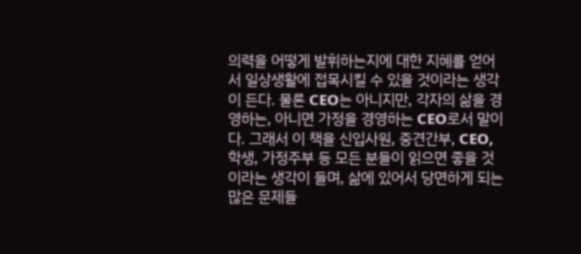의력을 어떻게 발휘하는지에 대한 지혜를 얻어서 일상생활에 접목시킬 수 있을 것이라는 생각이 든다. 물론 CEO는 아니지만, 각자의 삶을 경영하는, 아니면 가정을 경영하는 CEO로서 말이다. 그래서 이 책을 신입사원, 중견간부, CEO, 학생, 가정주부 등 모든 분들이 읽으면 좋을 것이라는 생각이 들며, 삶에 있어서 당면하게 되는 많은 문제들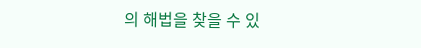의 해법을 찾을 수 있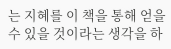는 지혜를 이 책을 통해 얻을 수 있을 것이라는 생각을 하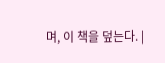며, 이 책을 덮는다. |